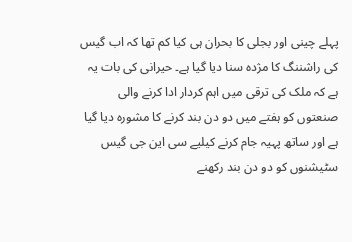پہلے چینی اور بجلی کا بحران ہی کیا کم تھا کہ اب گیس کی راشننگ کا مژدہ سنا دیا گیا ہے۔ حیرانی کی بات یہ ہے کہ ملک کی ترقی میں اہم کردار ادا کرنے والی صنعتوں کو ہفتے میں دو دن بند کرنے کا مشورہ دیا گیا ہے اور ساتھ پہیہ جام کرنے کیلیے سی این جی گیس سٹیشنوں کو دو دن بند رکھنے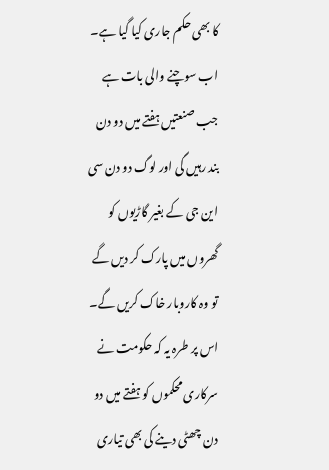کا بھی حکم جاری کیا گیا ہے۔ اب سوچنے والی بات ہے جب صنعتیں ہفتے میں دو دن بند رہیں گی اور لوگ دو دن سی این جی کے بغیر گاڑیوں کو گھروں میں پارک کر دیں گے تو وہ کاروبار خاک کریں گے۔ اس پر طرہ یہ کہ حکومت نے سرکاری محکموں کو ہفتے میں دو دن چھٹی دینے کی بھی تیاری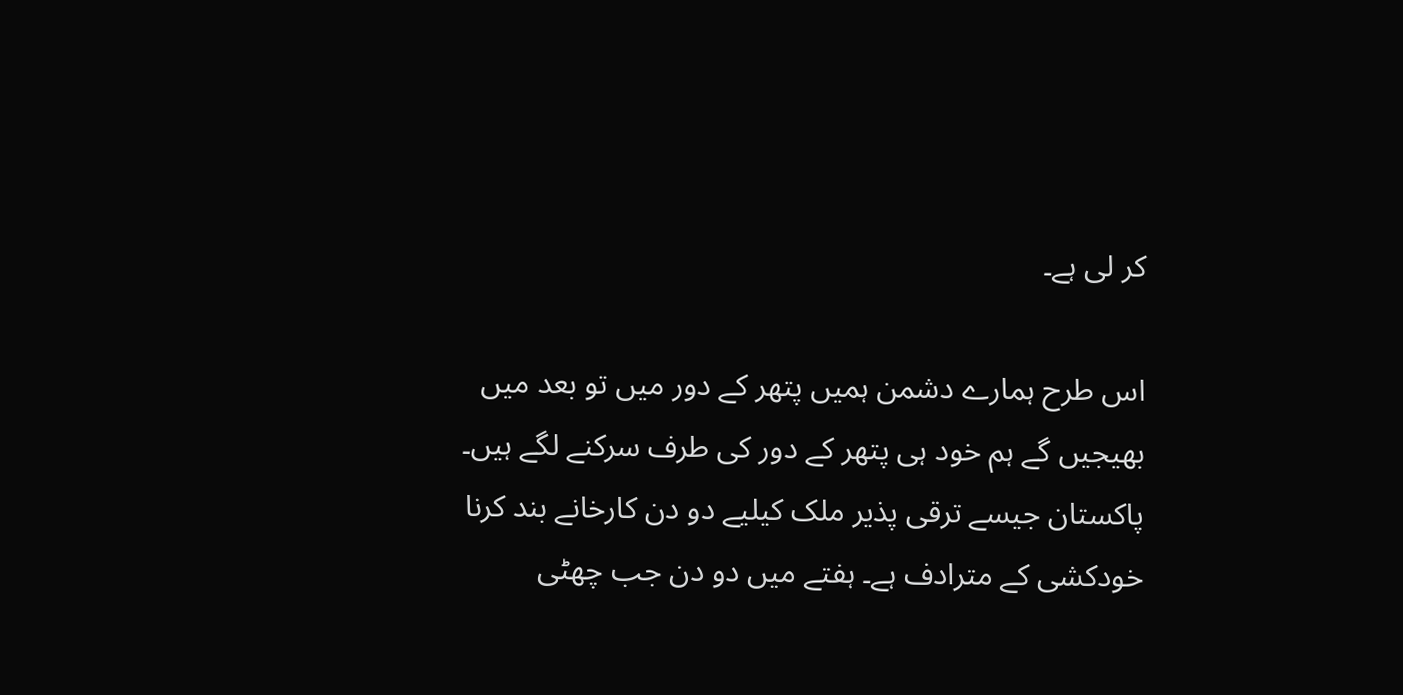کر لی ہے۔

اس طرح ہمارے دشمن ہمیں پتھر کے دور میں تو بعد میں بھیجیں گے ہم خود ہی پتھر کے دور کی طرف سرکنے لگے ہیں۔ پاکستان جیسے ترقی پذیر ملک کیلیے دو دن کارخانے بند کرنا خودکشی کے مترادف ہے۔ ہفتے میں دو دن جب چھٹی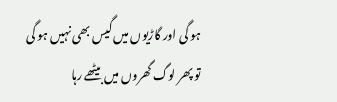ہو گی اور گاڑیوں میں گیس بھی نہیں ہو گی تو پھر لوگ گھروں میں بیٹھے رہا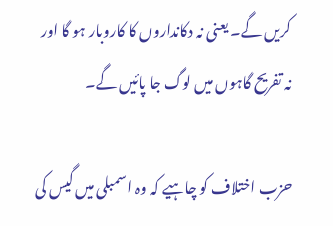کریں گے۔ یعنی نہ دکانداروں کا کاروبار ہو گا اور نہ تفریح گاہوں میں لوگ جا پائیں گے۔

حزب اختلاف کو چاہیے کہ وہ اسمبلی میں گیس کی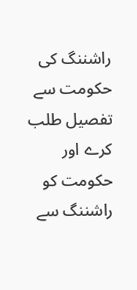راشننگ کی حکومت سے تفصیل طلب کرے اور حکومت کو راشننگ سے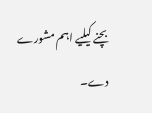بچنے کیلیے اہم مشورے دے۔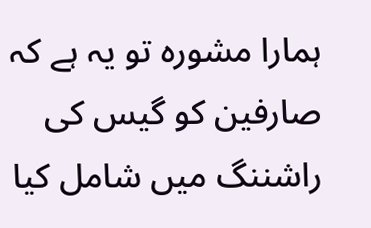ہمارا مشورہ تو یہ ہے کہ صارفین کو گیس کی راشننگ میں شامل کیا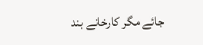جائے مگر کارخانے بند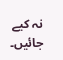نہ کیے جائیں۔